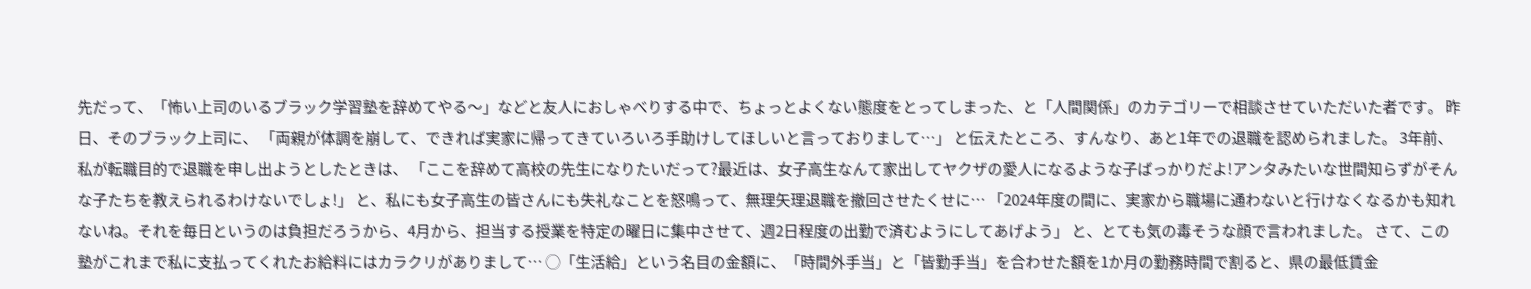先だって、「怖い上司のいるブラック学習塾を辞めてやる〜」などと友人におしゃべりする中で、ちょっとよくない態度をとってしまった、と「人間関係」のカテゴリーで相談させていただいた者です。 昨日、そのブラック上司に、 「両親が体調を崩して、できれば実家に帰ってきていろいろ手助けしてほしいと言っておりまして…」 と伝えたところ、すんなり、あと1年での退職を認められました。 3年前、私が転職目的で退職を申し出ようとしたときは、 「ここを辞めて高校の先生になりたいだって?最近は、女子高生なんて家出してヤクザの愛人になるような子ばっかりだよ!アンタみたいな世間知らずがそんな子たちを教えられるわけないでしょ!」 と、私にも女子高生の皆さんにも失礼なことを怒鳴って、無理矢理退職を撤回させたくせに… 「2024年度の間に、実家から職場に通わないと行けなくなるかも知れないね。それを毎日というのは負担だろうから、4月から、担当する授業を特定の曜日に集中させて、週2日程度の出勤で済むようにしてあげよう」 と、とても気の毒そうな顔で言われました。 さて、この塾がこれまで私に支払ってくれたお給料にはカラクリがありまして… ◯「生活給」という名目の金額に、「時間外手当」と「皆勤手当」を合わせた額を1か月の勤務時間で割ると、県の最低賃金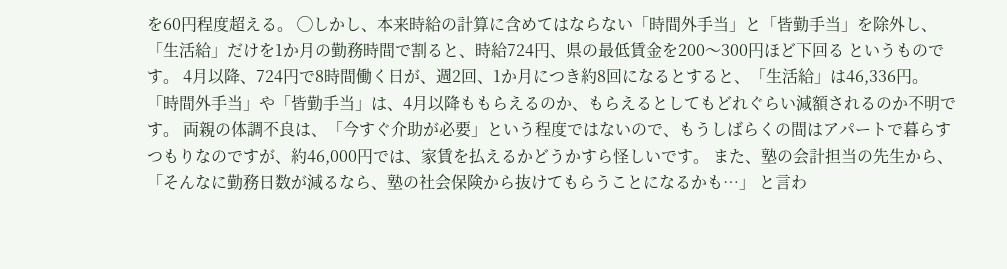を60円程度超える。 ◯しかし、本来時給の計算に含めてはならない「時間外手当」と「皆勤手当」を除外し、「生活給」だけを1か月の勤務時間で割ると、時給724円、県の最低賃金を200〜300円ほど下回る というものです。 4月以降、724円で8時間働く日が、週2回、1か月につき約8回になるとすると、「生活給」は46,336円。「時間外手当」や「皆勤手当」は、4月以降ももらえるのか、もらえるとしてもどれぐらい減額されるのか不明です。 両親の体調不良は、「今すぐ介助が必要」という程度ではないので、もうしばらくの間はアパートで暮らすつもりなのですが、約46,000円では、家賃を払えるかどうかすら怪しいです。 また、塾の会計担当の先生から、 「そんなに勤務日数が減るなら、塾の社会保険から抜けてもらうことになるかも…」 と言わ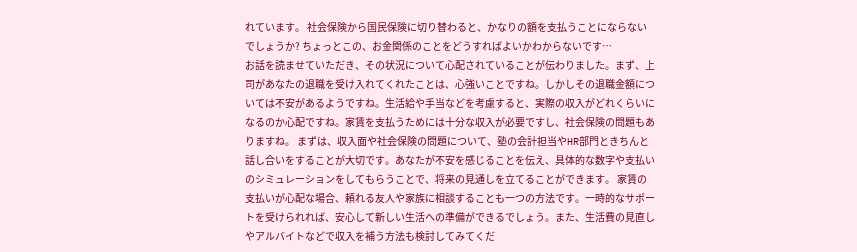れています。 社会保険から国民保険に切り替わると、かなりの額を支払うことにならないでしょうか? ちょっとこの、お金関係のことをどうすればよいかわからないです…
お話を読ませていただき、その状況について心配されていることが伝わりました。まず、上司があなたの退職を受け入れてくれたことは、心強いことですね。しかしその退職金額については不安があるようですね。生活給や手当などを考慮すると、実際の収入がどれくらいになるのか心配ですね。家賃を支払うためには十分な収入が必要ですし、社会保険の問題もありますね。 まずは、収入面や社会保険の問題について、塾の会計担当やHR部門ときちんと話し合いをすることが大切です。あなたが不安を感じることを伝え、具体的な数字や支払いのシミュレーションをしてもらうことで、将来の見通しを立てることができます。 家賃の支払いが心配な場合、頼れる友人や家族に相談することも一つの方法です。一時的なサポートを受けられれば、安心して新しい生活への準備ができるでしょう。また、生活費の見直しやアルバイトなどで収入を補う方法も検討してみてくだ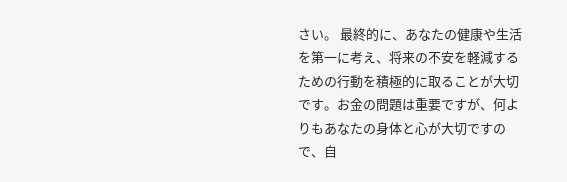さい。 最終的に、あなたの健康や生活を第一に考え、将来の不安を軽減するための行動を積極的に取ることが大切です。お金の問題は重要ですが、何よりもあなたの身体と心が大切ですので、自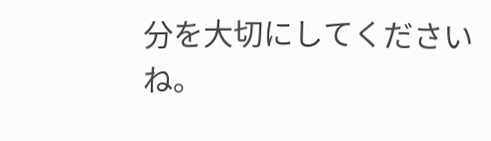分を大切にしてくださいね。